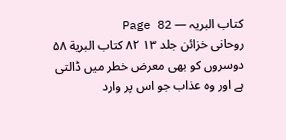کتاب البریہ — Page 82
روحانی خزائن جلد ۱۳ ۸۲ كتاب البرية ۵۸ دوسروں کو بھی معرض خطر میں ڈالتی ہے اور وہ عذاب جو اس پر وارد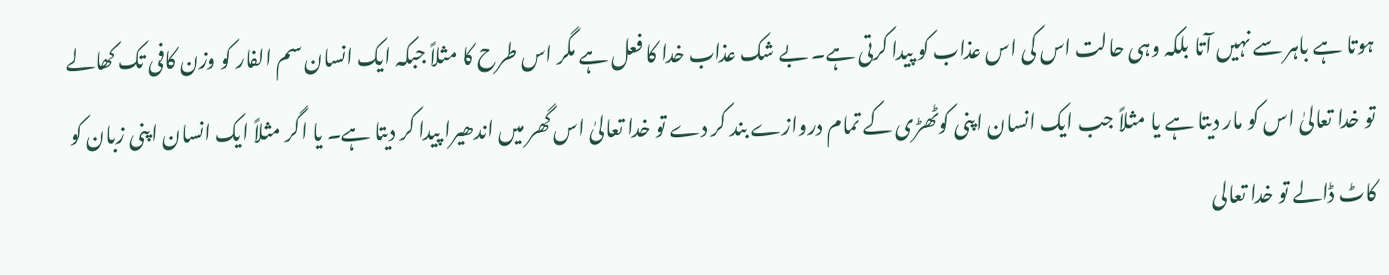ہوتا ہے باہر سے نہیں آتا بلکہ وہی حالت اس کی اس عذاب کو پیدا کرتی ہے۔ بے شک عذاب خدا کا فعل ہے مگر اس طرح کا مثلاً جبکہ ایک انسان سم الفار کو وزن کافی تک کھالے تو خدا تعالیٰ اس کو مار دیتا ہے یا مثلاً جب ایک انسان اپنی کوٹھڑی کے تمام دروازے بند کر دے تو خدا تعالیٰ اس گھر میں اندھیرا پیدا کر دیتا ہے۔ یا اگر مثلاً ایک انسان اپنی زبان کو کاٹ ڈالے تو خدا تعالی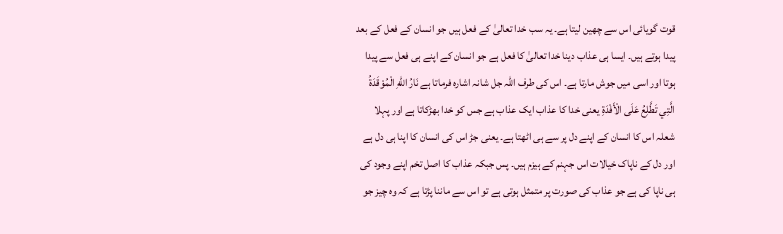قوت گویائی اس سے چھین لیتا ہے۔ یہ سب خدا تعالیٰ کے فعل ہیں جو انسان کے فعل کے بعد پیدا ہوتے ہیں۔ ایسا ہی عذاب دینا خدا تعالیٰ کا فعل ہے جو انسان کے اپنے ہی فعل سے پیدا ہوتا اور اسی میں جوش مارتا ہے۔ اس کی طرف اللہ جل شانہ اشارہ فرماتا ہے نَارُ اللهِ الْمُوْقَدَةُ الَّتِي تَطَّلِعُ عَلَى الْأَفْدَةِ یعنی خدا کا عذاب ایک عذاب ہے جس کو خدا بھڑکاتا ہے اور پہلا شعلہ اس کا انسان کے اپنے دل پر سے ہی اٹھتا ہے۔ یعنی جڑ اس کی انسان کا اپنا ہی دل ہے اور دل کے ناپاک خیالات اس جہنم کے ہیزم ہیں۔ پس جبکہ عذاب کا اصل تخم اپنے وجود کی ہی ناپا کی ہے جو عذاب کی صورت پر متمثل ہوتی ہے تو اس سے ماننا پڑتا ہے کہ وہ چیز جو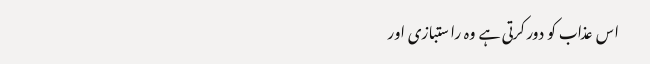اس عذاب کو دور کرتی ہے وہ راستبازی اور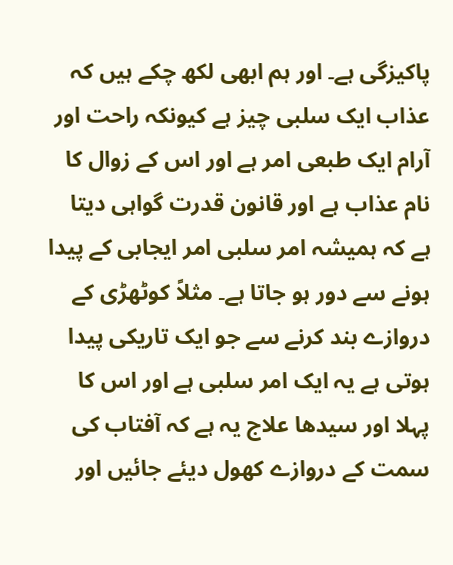پاکیزگی ہے۔ اور ہم ابھی لکھ چکے ہیں کہ عذاب ایک سلبی چیز ہے کیونکہ راحت اور آرام ایک طبعی امر ہے اور اس کے زوال کا نام عذاب ہے اور قانون قدرت گواہی دیتا ہے کہ ہمیشہ امر سلبی امر ایجابی کے پیدا ہونے سے دور ہو جاتا ہے۔ مثلاً کوٹھڑی کے دروازے بند کرنے سے جو ایک تاریکی پیدا ہوتی ہے یہ ایک امر سلبی ہے اور اس کا پہلا اور سیدھا علاج یہ ہے کہ آفتاب کی سمت کے دروازے کھول دیئے جائیں اور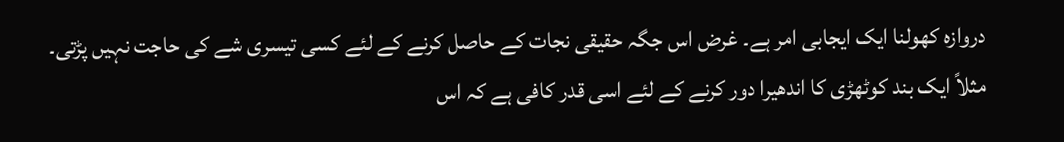دروازہ کھولنا ایک ایجابی امر ہے۔ غرض اس جگہ حقیقی نجات کے حاصل کرنے کے لئے کسی تیسری شے کی حاجت نہیں پڑتی۔ مثلاً ایک بند کوٹھڑی کا اندھیرا دور کرنے کے لئے اسی قدر کافی ہے کہ اس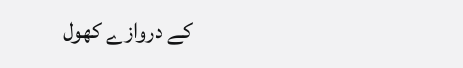کے دروازے کھول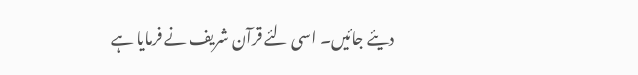دیئے جائیں۔ اسی لئے قرآن شریف نے فرمایا ہے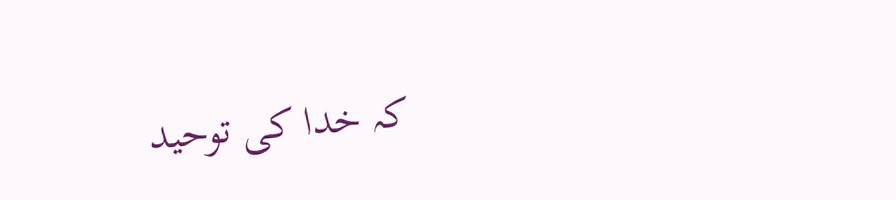کہ خدا کی توحید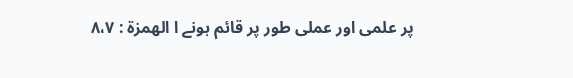پر علمی اور عملی طور پر قائم ہونے ا الهمزة : ۸،۷